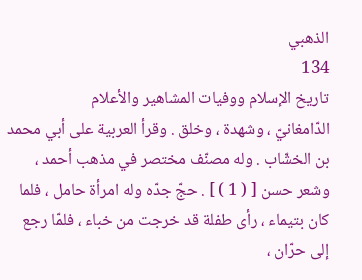الذهبي
134
تاريخ الإسلام ووفيات المشاهير والأعلام
الدّامغانيّ ، وشهدة ، وخلق . وقرأ العربية على أبي محمد بن الخشّاب . وله مصنّف مختصر في مذهب أحمد ، وشعر حسن [ ( 1 ) ] . حجّ جدّه وله امرأة حامل ، فلما كان بتيماء ، رأى طفلة قد خرجت من خباء ، فلمّا رجع إلى حرّان ،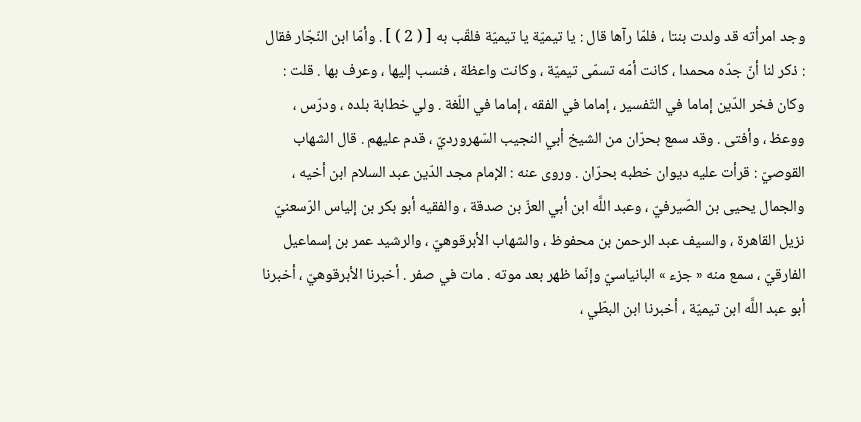وجد امرأته قد ولدت بنتا ، فلمّا رآها قال : يا تيميّة يا تيميّة فلقّب به [ ( 2 ) ] . وأمّا ابن النّجّار فقال : ذكر لنا أنّ جدّه محمدا ، كانت أمّه تسمّى تيميّة ، وكانت واعظة ، فنسب إليها ، وعرف بها . قلت : وكان فخر الدّين إماما في التّفسير ، إماما في الفقه ، إماما في اللّغة . ولي خطابة بلده ، ودرّس ، ووعظ ، وأفتى . وقد سمع بحرّان من الشيخ أبي النجيب السّهرورديّ ، قدم عليهم . قال الشهاب القوصيّ : قرأت عليه ديوان خطبه بحرّان . وروى عنه : الإمام مجد الدّين عبد السلام ابن أخيه ، والجمال يحيى بن الصّيرفيّ ، وعبد اللَّه ابن أبي العزّ بن صدقة ، والفقيه أبو بكر بن إلياس الرّسعنيّ نزيل القاهرة ، والسيف عبد الرحمن بن محفوظ ، والشهاب الأبرقوهيّ ، والرشيد عمر بن إسماعيل الفارقيّ ، سمع منه « جزء » البانياسيّ وإنّما ظهر بعد موته . مات في صفر . أخبرنا الأبرقوهيّ ، أخبرنا أبو عبد اللَّه ابن تيميّة ، أخبرنا ابن البطّي ،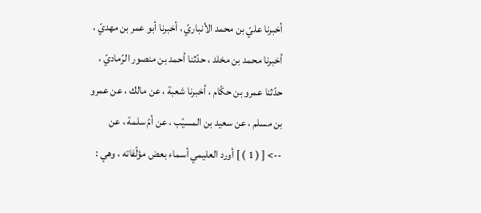أخبرنا عليّ بن محمد الأنباريّ ، أخبرنا أبو عمر بن مهديّ ، أخبرنا محمد بن مخلد ، حدّثنا أحمد بن منصور الرّماديّ ، حدّثنا عمرو بن حكّام ، أخبرنا شعبة ، عن مالك ، عن عمرو بن مسلم ، عن سعيد بن المسيّب ، عن أمّ سلمة ، عن
--> [ ( 1 ) ] أورد العليمي أسماء بعض مؤلّفاته ، وهي :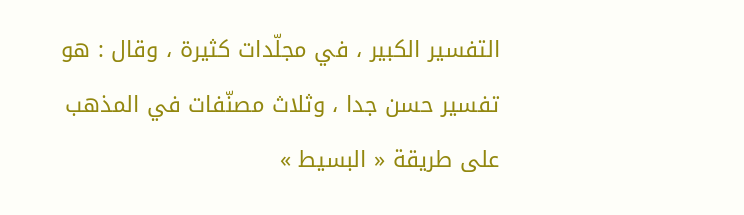التفسير الكبير ، في مجلّدات كثيرة ، وقال : هو تفسير حسن جدا ، وثلاث مصنّفات في المذهب على طريقة « البسيط »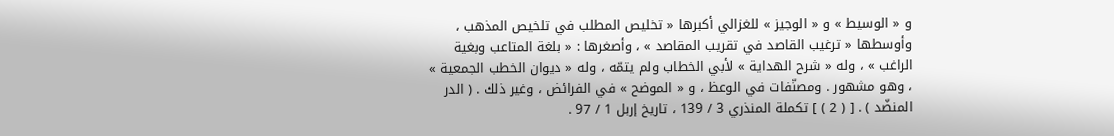و « الوسيط » و « الوجيز » للغزالي أكبرها « تخليص المطلب في تلخيص المذهب ، وأوسطها « ترغيب القاصد في تقريب المقاصد » ، وأصغرها : « بلغة المتاعب وبغية الراغب » ، وله « شرح الهداية » لأبي الخطاب ولم يتمّه ، وله « ديوان الخطب الجمعية » ، وهو مشهور . ومصنّفات في الوعظ ، و « الموضح » في الفرائض ، وغير ذلك . ( الدر المنضّد ) . [ ( 2 ) ] تكملة المنذري 3 / 139 ، تاريخ إربل 1 / 97 .